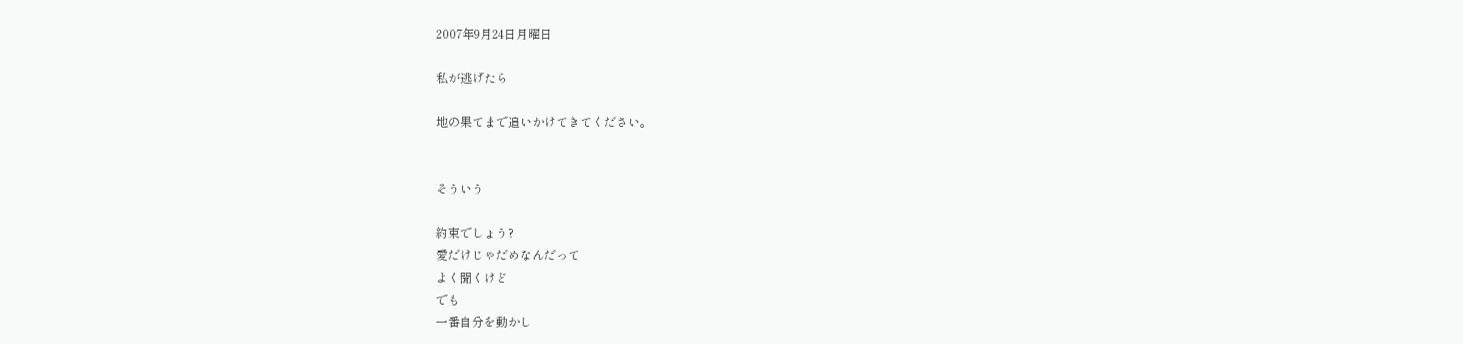2007年9月24日月曜日

私が逃げたら

地の果てまで追いかけてきてください。


そういう

約束でしょう?
愛だけじゃだめなんだって
よく聞くけど
でも
一番自分を動かし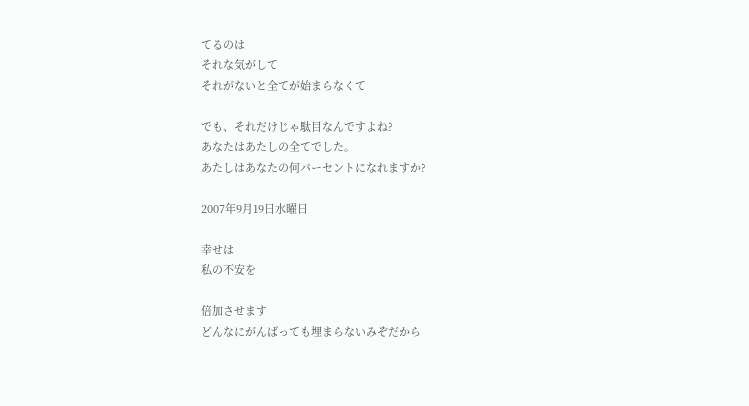てるのは
それな気がして
それがないと全てが始まらなくて

でも、それだけじゃ駄目なんですよね?
あなたはあたしの全てでした。
あたしはあなたの何パーセントになれますか?

2007年9月19日水曜日

幸せは
私の不安を

倍加させます
どんなにがんばっても埋まらないみぞだから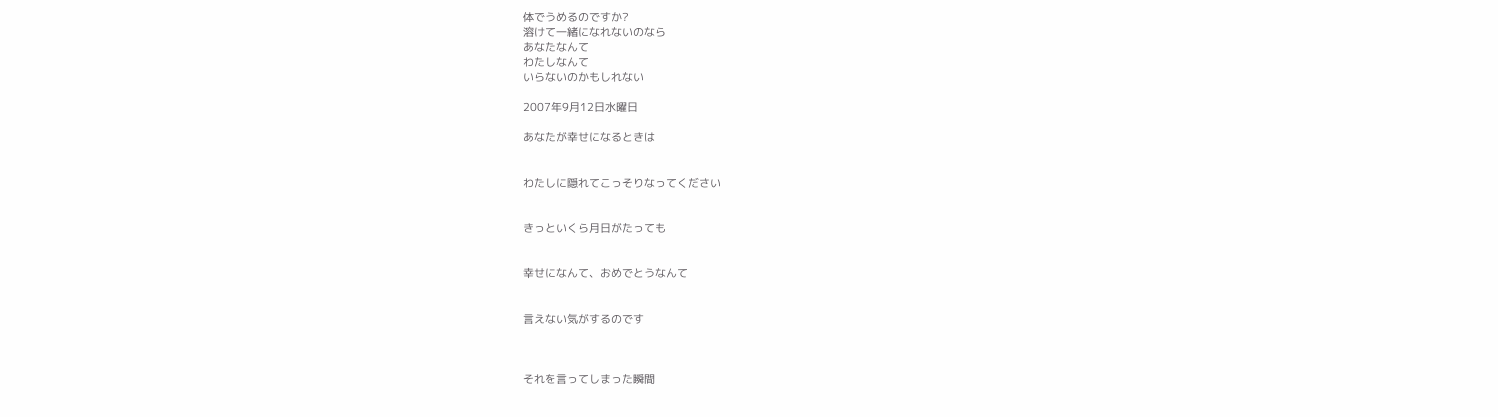体でうめるのですか?
溶けて一緒になれないのなら
あなたなんて
わたしなんて
いらないのかもしれない

2007年9月12日水曜日

あなたが幸せになるときは


わたしに隠れてこっそりなってください


きっといくら月日がたっても


幸せになんて、おめでとうなんて


言えない気がするのです



それを言ってしまった瞬間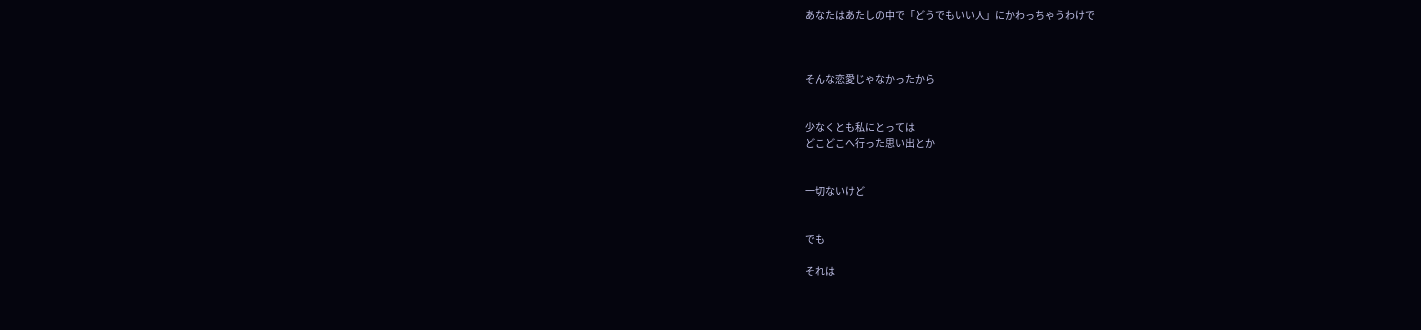あなたはあたしの中で「どうでもいい人」にかわっちゃうわけで



そんな恋愛じゃなかったから


少なくとも私にとっては
どこどこへ行った思い出とか


一切ないけど


でも

それは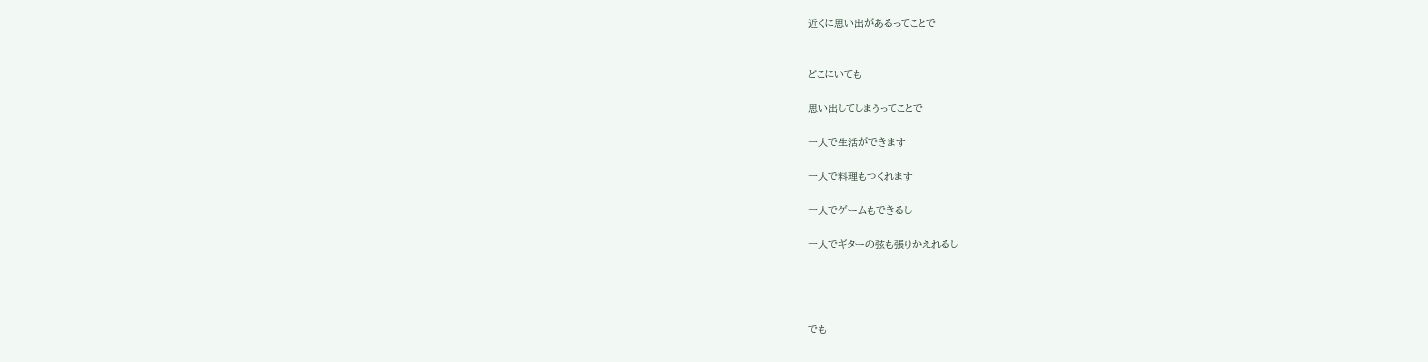近くに思い出があるってことで


どこにいても

思い出してしまうってことで

一人で生活ができます

一人で料理もつくれます

一人でゲームもできるし

一人でギターの弦も張りかえれるし




でも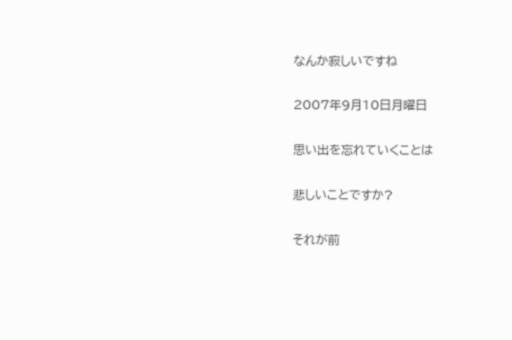なんか寂しいですね

2007年9月10日月曜日

思い出を忘れていくことは

悲しいことですか?

それが前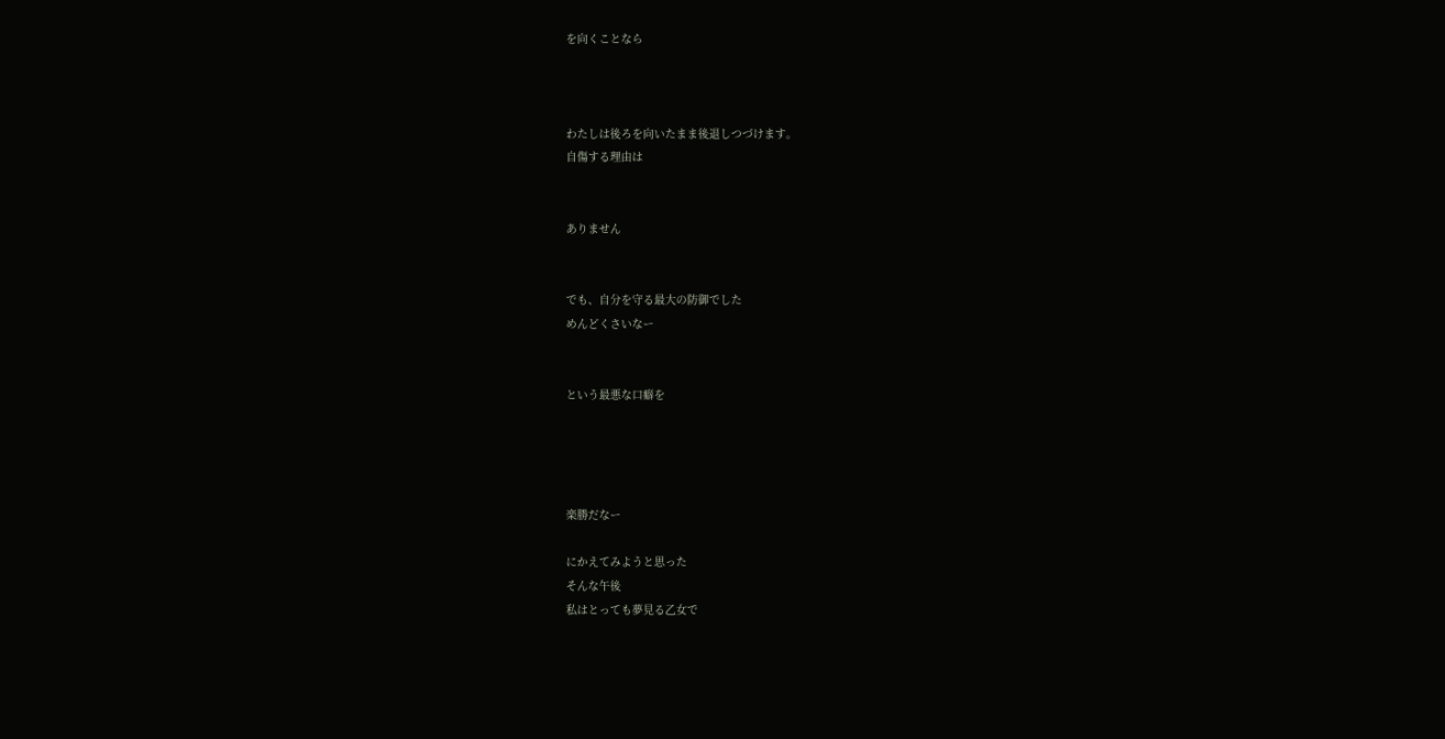を向くことなら



わたしは後ろを向いたまま後退しつづけます。
自傷する理由は


ありません


でも、自分を守る最大の防御でした
めんどくさいなー


という最悪な口癖を




楽勝だなー

にかえてみようと思った
そんな午後
私はとっても夢見る乙女で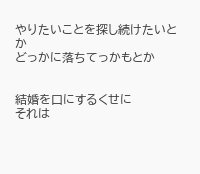やりたいことを探し続けたいとか
どっかに落ちてっかもとか


結婚を口にするくせに
それは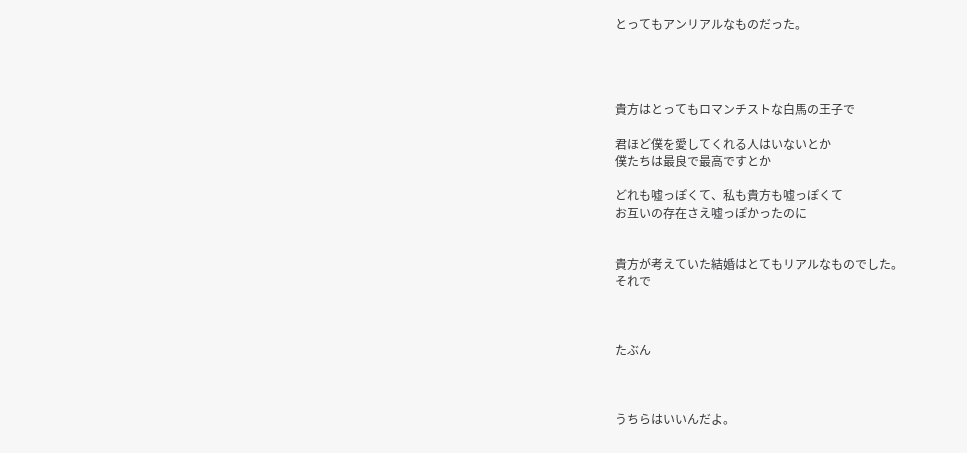とってもアンリアルなものだった。




貴方はとってもロマンチストな白馬の王子で

君ほど僕を愛してくれる人はいないとか
僕たちは最良で最高ですとか

どれも嘘っぽくて、私も貴方も嘘っぽくて
お互いの存在さえ嘘っぽかったのに


貴方が考えていた結婚はとてもリアルなものでした。
それで



たぶん



うちらはいいんだよ。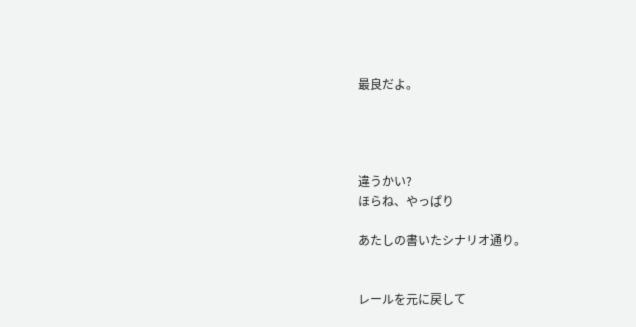最良だよ。




違うかい?
ほらね、やっぱり

あたしの書いたシナリオ通り。


レールを元に戻して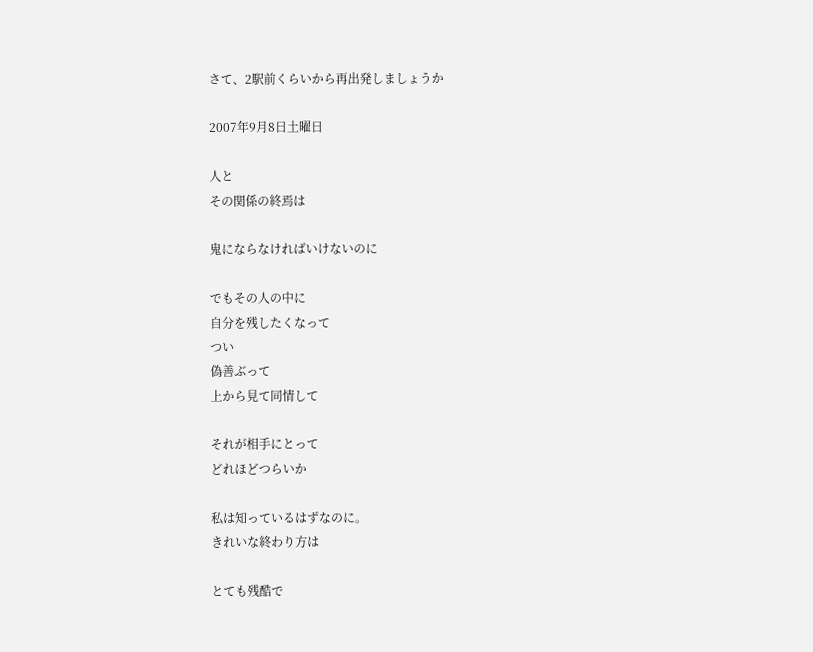さて、2駅前くらいから再出発しましょうか

2007年9月8日土曜日

人と
その関係の終焉は

鬼にならなければいけないのに

でもその人の中に
自分を残したくなって
つい
偽善ぶって
上から見て同情して

それが相手にとって
どれほどつらいか

私は知っているはずなのに。
きれいな終わり方は

とても残酷で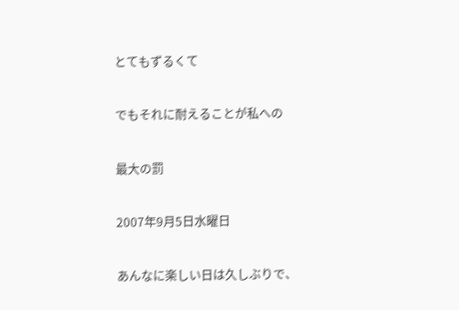とてもずるくて

でもそれに耐えることが私への

最大の罰

2007年9月5日水曜日

あんなに楽しい日は久しぶりで、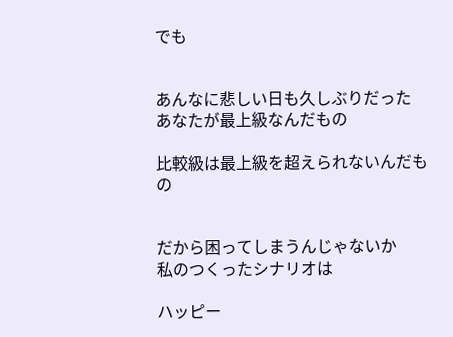でも


あんなに悲しい日も久しぶりだった
あなたが最上級なんだもの

比較級は最上級を超えられないんだもの


だから困ってしまうんじゃないか
私のつくったシナリオは

ハッピー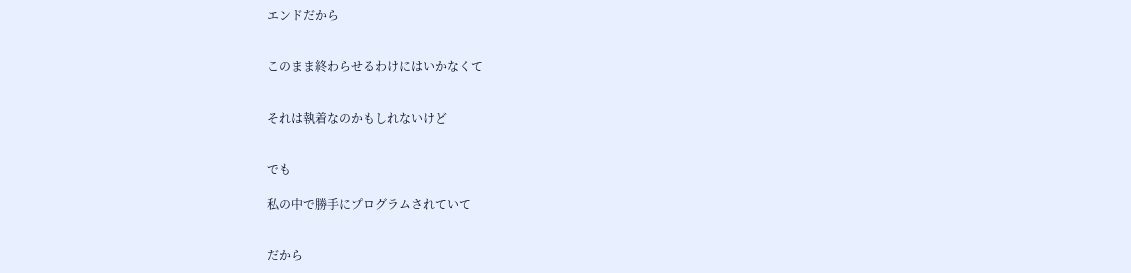エンドだから


このまま終わらせるわけにはいかなくて


それは執着なのかもしれないけど


でも

私の中で勝手にプログラムされていて


だから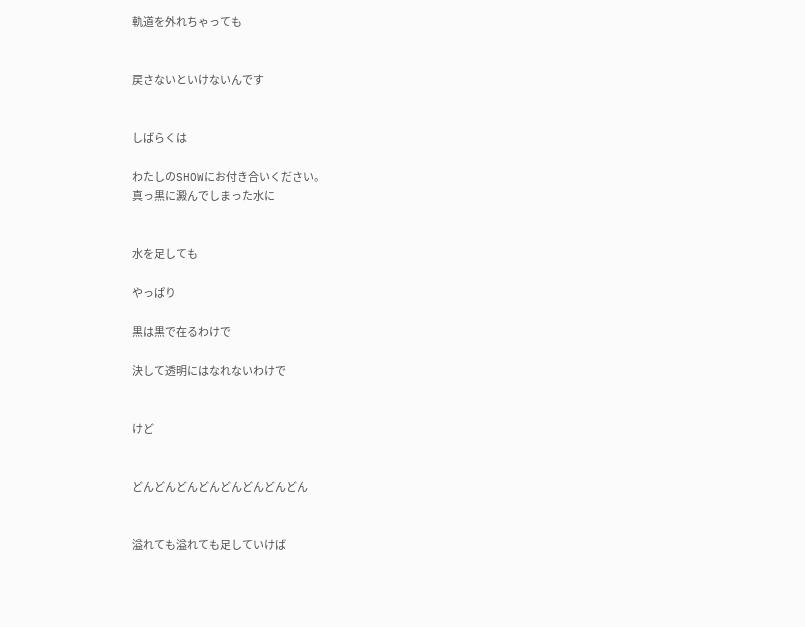軌道を外れちゃっても


戻さないといけないんです


しばらくは

わたしのSHOWにお付き合いください。
真っ黒に澱んでしまった水に


水を足しても

やっぱり

黒は黒で在るわけで

決して透明にはなれないわけで


けど


どんどんどんどんどんどんどんどん


溢れても溢れても足していけば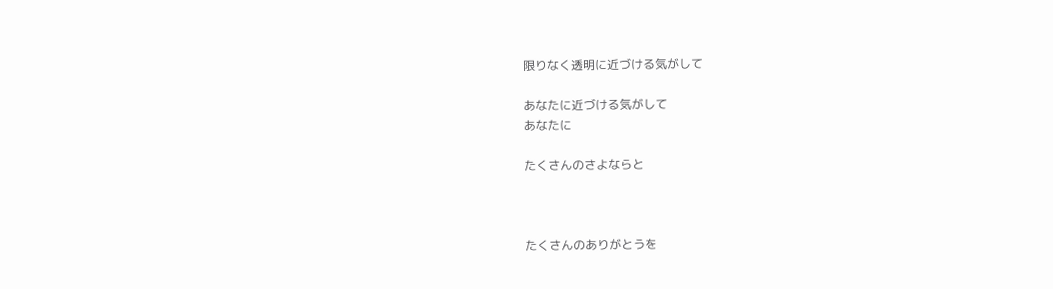限りなく透明に近づける気がして

あなたに近づける気がして
あなたに

たくさんのさよならと



たくさんのありがとうを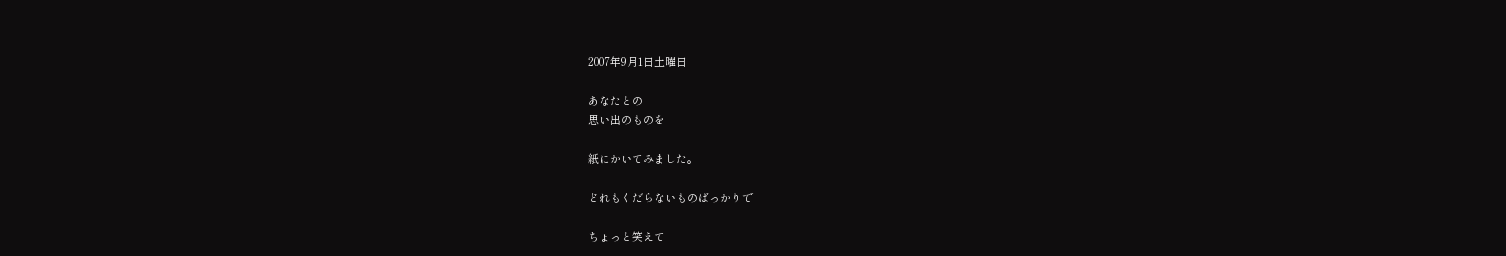2007年9月1日土曜日

あなたとの
思い出のものを

紙にかいてみました。

どれもくだらないものばっかりで

ちょっと笑えて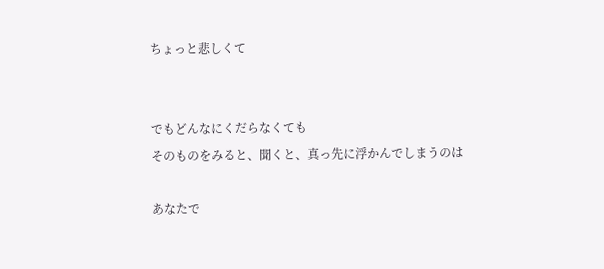ちょっと悲しくて


でもどんなにくだらなくても
そのものをみると、聞くと、真っ先に浮かんでしまうのは

あなたで